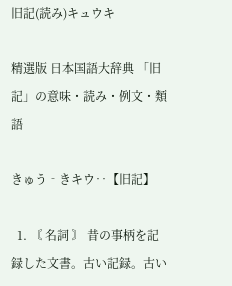旧記(読み)キュウキ

精選版 日本国語大辞典 「旧記」の意味・読み・例文・類語

きゅう‐きキウ‥【旧記】

  1. 〘 名詞 〙 昔の事柄を記録した文書。古い記録。古い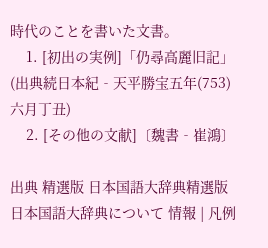時代のことを書いた文書。
    1. [初出の実例]「仍尋高麗旧記」(出典続日本紀‐天平勝宝五年(753)六月丁丑)
    2. [その他の文献]〔魏書‐崔鴻〕

出典 精選版 日本国語大辞典精選版 日本国語大辞典について 情報 | 凡例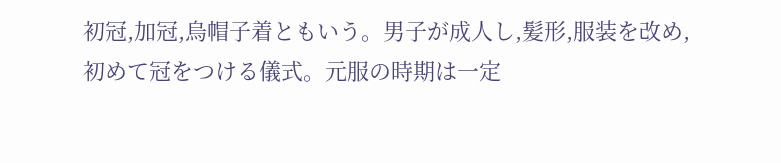初冠,加冠,烏帽子着ともいう。男子が成人し,髪形,服装を改め,初めて冠をつける儀式。元服の時期は一定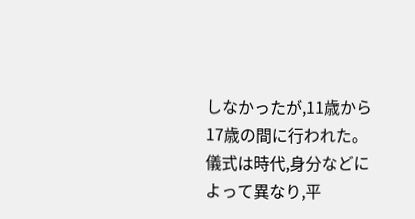しなかったが,11歳から 17歳の間に行われた。儀式は時代,身分などによって異なり,平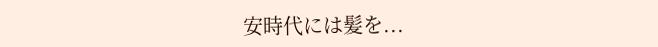安時代には髪を...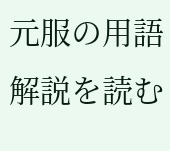元服の用語解説を読む